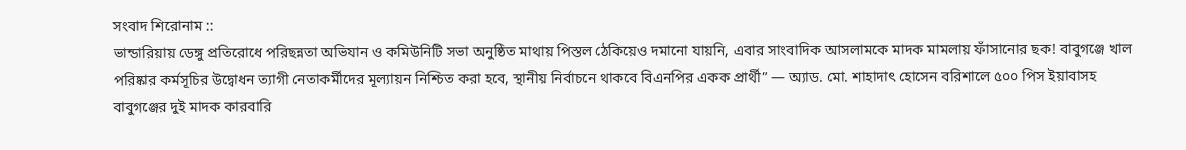সংবাদ শিরোনাম ::
ভান্ডারিয়ায় ডেঙ্গু প্রতিরোধে পরিছন্নতা অভিযান ও কমিউনিটি সভা অনুষ্ঠিত মাথায় পিস্তল ঠেকিয়েও দমানো যায়নি, এবার সাংবাদিক আসলামকে মাদক মামলায় ফাঁসানোর ছক! বাবুগঞ্জে খাল পরিষ্কার কর্মসূচির উদ্বোধন ত্যাগী নেতাকর্মীদের মূল্যায়ন নিশ্চিত করা হবে, স্থানীয় নির্বাচনে থাকবে বিএনপির একক প্রার্থী” — অ্যাড. মো. শাহাদাৎ হোসেন বরিশালে ৫০০ পিস ইয়াবাসহ বাবুগঞ্জের দুই মাদক কারবারি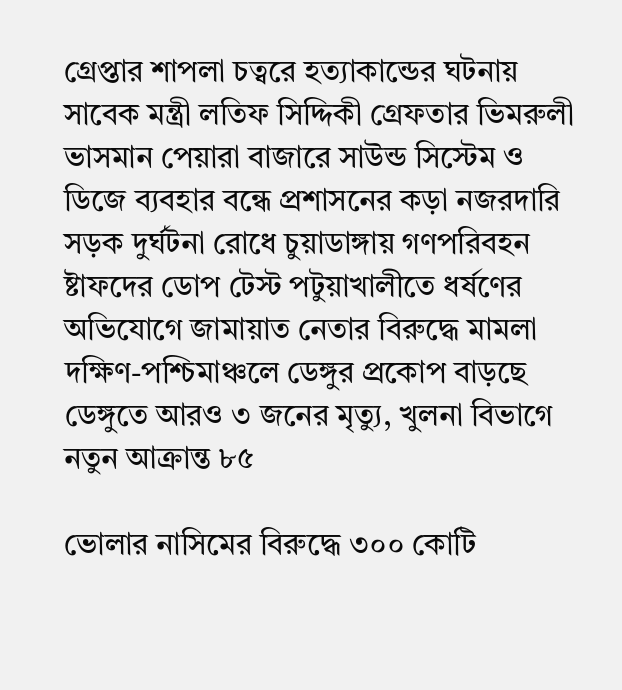গ্রেপ্তার শাপলা চত্বরে হত্যাকান্ডের ঘটনায় সাবেক মন্ত্রী লতিফ সিদ্দিকী গ্রেফতার ভিমরুলী ভাসমান পেয়ারা বাজারে সাউন্ড সিস্টেম ও ডিজে ব্যবহার বন্ধে প্রশাসনের কড়া নজরদারি সড়ক দুর্ঘটনা রোধে চুয়াডাঙ্গায় গণপরিবহন ষ্টাফদের ডোপ টেস্ট পটুয়াখালীতে ধর্ষণের অভিযোগে জামায়াত নেতার বিরুদ্ধে মামলা দক্ষিণ-পশ্চিমাঞ্চলে ডেঙ্গুর প্রকোপ বাড়ছে ডেঙ্গুতে আরও ৩ জনের মৃত্যু, খুলনা বিভাগে নতুন আক্রান্ত ৮৫

ভোলার নাসিমের বিরুদ্ধে ৩০০ কোটি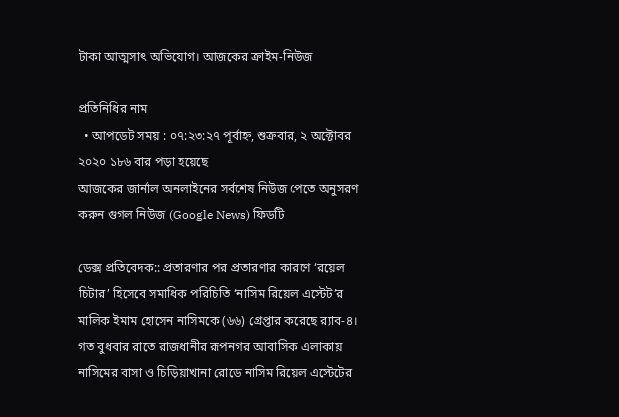টাকা আত্মসাৎ অভিযোগ। আজকের ক্রাইম-নিউজ

প্রতিনিধির নাম
  • আপডেট সময় : ০৭:২৩:২৭ পূর্বাহ্ন, শুক্রবার, ২ অক্টোবর ২০২০ ১৮৬ বার পড়া হয়েছে
আজকের জার্নাল অনলাইনের সর্বশেষ নিউজ পেতে অনুসরণ করুন গুগল নিউজ (Google News) ফিডটি

ডেক্স প্রতিবেদক:: প্রতারণার পর প্রতারণার কারণে ‘রয়েল চিটার’ হিসেবে সমাধিক পরিচিতি ‘নাসিম রিয়েল এস্টেট’র মালিক ইমাম হোসেন নাসিমকে (৬৬) গ্রেপ্তার করেছে র‌্যাব-৪। গত বুধবার রাতে রাজধানীর রূপনগর আবাসিক এলাকায় নাসিমের বাসা ও চিড়িয়াখানা রোডে নাসিম রিয়েল এস্টেটের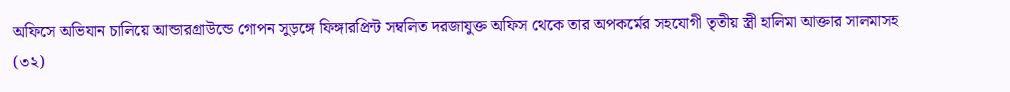অফিসে অভিযান চালিয়ে আন্ডারগ্রাউন্ডে গোপন সুড়ঙ্গে ফিঙ্গারপ্রিন্ট সম্বলিত দরজাযুক্ত অফিস থেকে তার অপকর্মের সহযোগী তৃতীয় স্ত্রী হালিমা আক্তার সালমাসহ (৩২)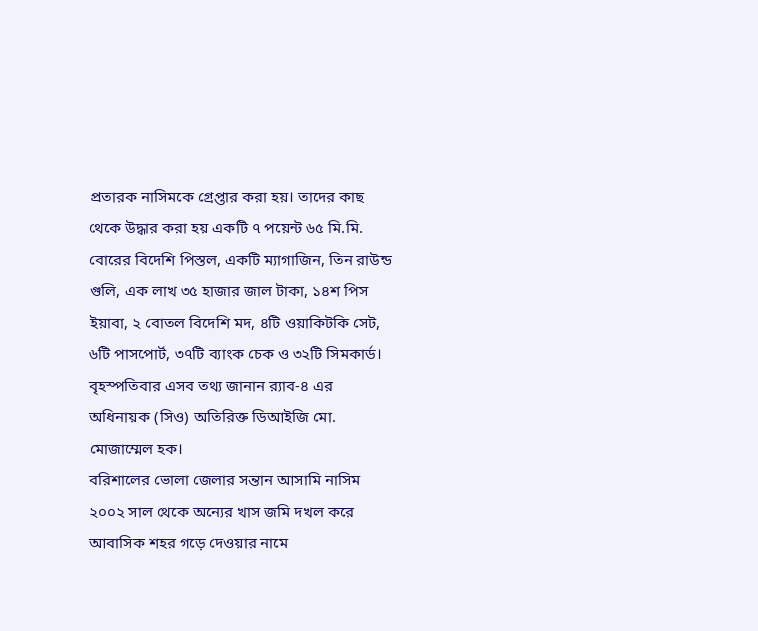প্রতারক নাসিমকে গ্রেপ্তার করা হয়। তাদের কাছ থেকে উদ্ধার করা হয় একটি ৭ পয়েন্ট ৬৫ মি.মি. বোরের বিদেশি পিস্তল, একটি ম্যাগাজিন, তিন রাউন্ড গুলি, এক লাখ ৩৫ হাজার জাল টাকা, ১৪শ পিস ইয়াবা, ২ বোতল বিদেশি মদ, ৪টি ওয়াকিটকি সেট, ৬টি পাসপোর্ট, ৩৭টি ব্যাংক চেক ও ৩২টি সিমকার্ড। বৃহস্পতিবার এসব তথ্য জানান র‌্যাব-৪ এর অধিনায়ক (সিও) অতিরিক্ত ডিআইজি মো. মোজাম্মেল হক।
বরিশালের ভোলা জেলার সন্তান আসামি নাসিম ২০০২ সাল থেকে অন্যের খাস জমি দখল করে আবাসিক শহর গড়ে দেওয়ার নামে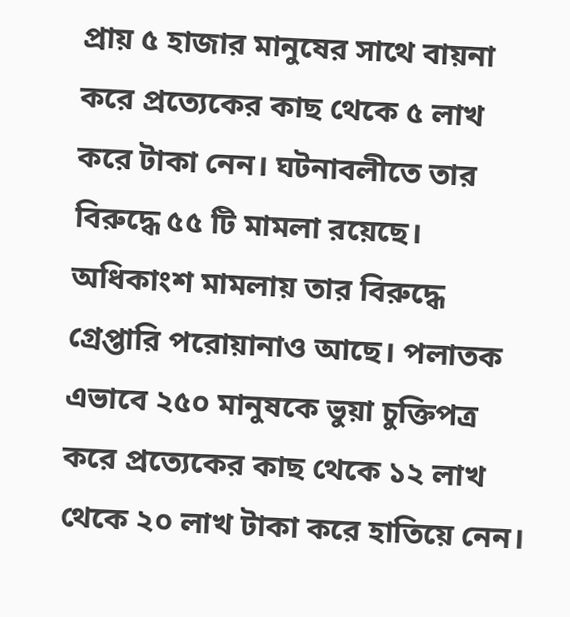প্রায় ৫ হাজার মানুষের সাথে বায়না করে প্রত্যেকের কাছ থেকে ৫ লাখ করে টাকা নেন। ঘটনাবলীতে তার বিরুদ্ধে ৫৫ টি মামলা রয়েছে। অধিকাংশ মামলায় তার বিরুদ্ধে গ্রেপ্তারি পরোয়ানাও আছে। পলাতক এভাবে ২৫০ মানুষকে ভুয়া চুক্তিপত্র করে প্রত্যেকের কাছ থেকে ১২ লাখ থেকে ২০ লাখ টাকা করে হাতিয়ে নেন।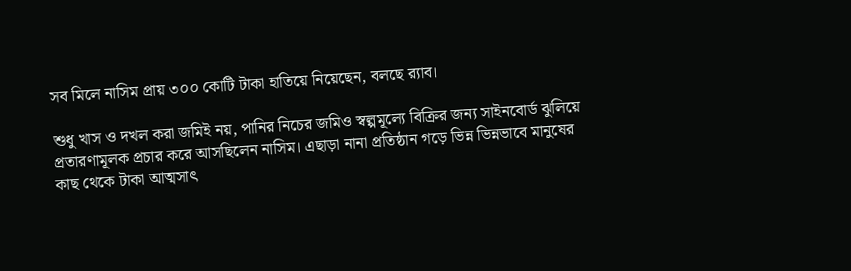সব মিলে নাসিম প্রায় ৩০০ কোটি টাকা হাতিয়ে নিয়েছেন, বলছে র‌্যাব।

শুধু খাস ও দখল করা জমিই নয়, পানির নিচের জমিও স্বল্পমূল্যে বিক্রির জন্য সাইনবোর্ড ঝুলিয়ে প্রতারণামূলক প্রচার করে আসছিলেন নাসিম। এছাড়া নানা প্রতিষ্ঠান গড়ে ভিন্ন ভিন্নভাবে মানুষের কাছ থেকে টাকা আত্মসাৎ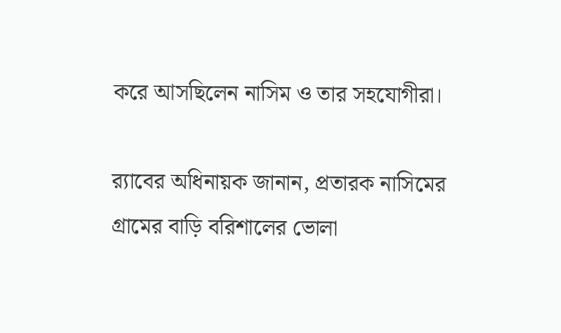করে আসছিলেন নাসিম ও তার সহযোগীরা।

র‌্যাবের অধিনায়ক জানান, প্রতারক নাসিমের গ্রামের বাড়ি বরিশালের ভোলা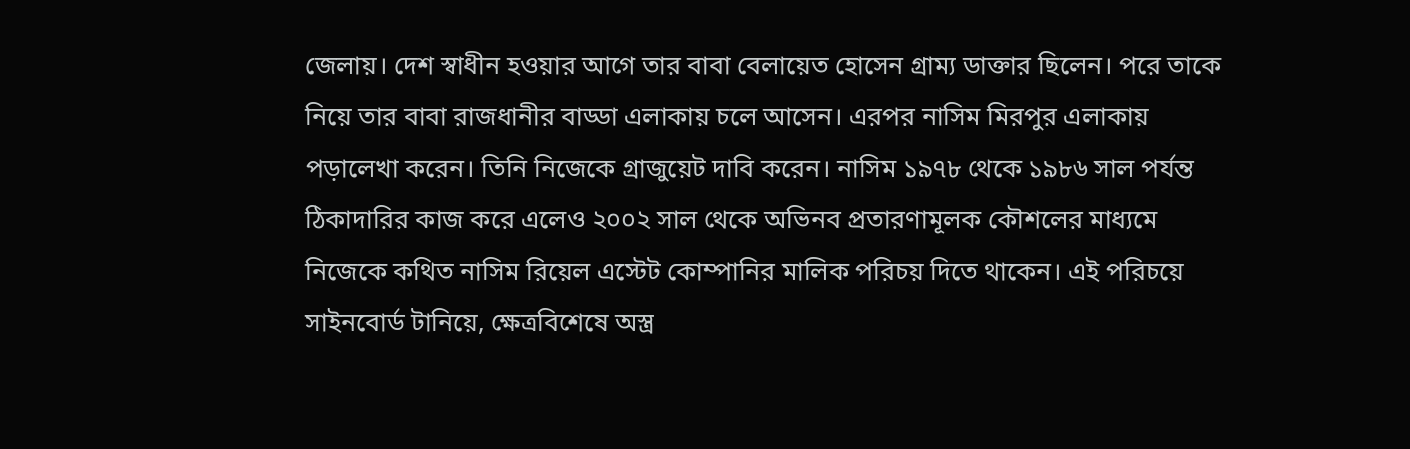জেলায়। দেশ স্বাধীন হওয়ার আগে তার বাবা বেলায়েত হোসেন গ্রাম্য ডাক্তার ছিলেন। পরে তাকে নিয়ে তার বাবা রাজধানীর বাড্ডা এলাকায় চলে আসেন। এরপর নাসিম মিরপুর এলাকায় পড়ালেখা করেন। তিনি নিজেকে গ্রাজুয়েট দাবি করেন। নাসিম ১৯৭৮ থেকে ১৯৮৬ সাল পর্যন্ত ঠিকাদারির কাজ করে এলেও ২০০২ সাল থেকে অভিনব প্রতারণামূলক কৌশলের মাধ্যমে নিজেকে কথিত নাসিম রিয়েল এস্টেট কোম্পানির মালিক পরিচয় দিতে থাকেন। এই পরিচয়ে সাইনবোর্ড টানিয়ে, ক্ষেত্রবিশেষে অস্ত্র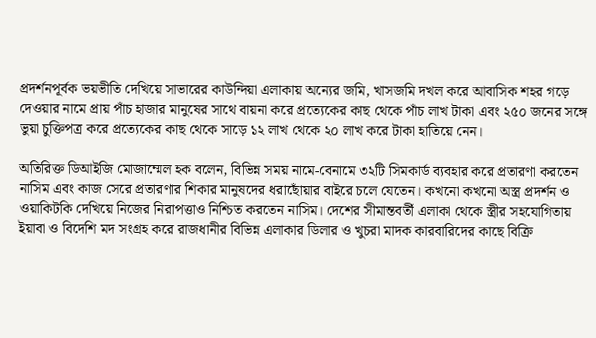প্রদর্শনপূর্বক ভয়ভীতি দেখিয়ে সাভারের কাউন্দিয়া এলাকায় অন্যের জমি, খাসজমি দখল করে আবাসিক শহর গড়ে দেওয়ার নামে প্রায় পাঁচ হাজার মানুষের সাথে বায়না করে প্রত্যেকের কাছ থেকে পাঁচ লাখ টাকা এবং ২৫০ জনের সঙ্গে ভুয়া চুক্তিপত্র করে প্রত্যেকের কাছ থেকে সাড়ে ১২ লাখ থেকে ২০ লাখ করে টাকা হাতিয়ে নেন।

অতিরিক্ত ডিআইজি মোজাম্মেল হক বলেন, বিভিন্ন সময় নামে-বেনামে ৩২টি সিমকার্ড ব্যবহার করে প্রতারণা করতেন নাসিম এবং কাজ সেরে প্রতারণার শিকার মানুষদের ধরাছোঁয়ার বাইরে চলে যেতেন। কখনো কখনো অস্ত্র প্রদর্শন ও ওয়াকিটকি দেখিয়ে নিজের নিরাপত্তাও নিশ্চিত করতেন নাসিম। দেশের সীমান্তবর্তী এলাকা থেকে স্ত্রীর সহযোগিতায় ইয়াবা ও বিদেশি মদ সংগ্রহ করে রাজধানীর বিভিন্ন এলাকার ডিলার ও খুচরা মাদক কারবারিদের কাছে বিক্রি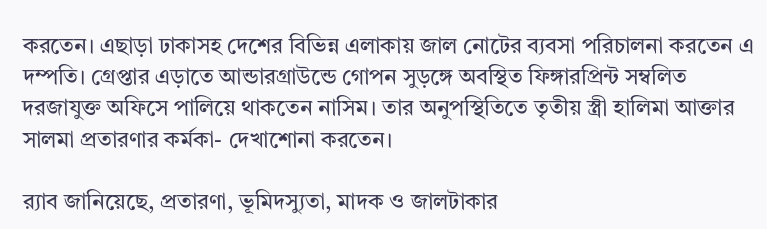করতেন। এছাড়া ঢাকাসহ দেশের বিভিন্ন এলাকায় জাল নোটের ব্যবসা পরিচালনা করতেন এ দম্পতি। গ্রেপ্তার এড়াতে আন্ডারগ্রাউন্ডে গোপন সুড়ঙ্গে অবস্থিত ফিঙ্গারপ্রিন্ট সম্বলিত দরজাযুক্ত অফিসে পালিয়ে থাকতেন নাসিম। তার অনুপস্থিতিতে তৃতীয় স্ত্রী হালিমা আক্তার সালমা প্রতারণার কর্মকা- দেখাশোনা করতেন।

র‌্যাব জানিয়েছে, প্রতারণা, ভূমিদস্যুতা, মাদক ও জালটাকার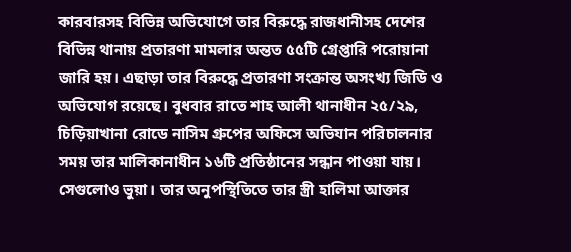কারবারসহ বিভিন্ন অভিযোগে তার বিরুদ্ধে রাজধানীসহ দেশের বিভিন্ন থানায় প্রতারণা মামলার অন্তত ৫৫টি গ্রেপ্তারি পরোয়ানা জারি হয়। এছাড়া তার বিরুদ্ধে প্রতারণা সংক্রান্ত অসংখ্য জিডি ও অভিযোগ রয়েছে। বুধবার রাতে শাহ আলী থানাধীন ২৫/২৯, চিড়িয়াখানা রোডে নাসিম গ্রুপের অফিসে অভিযান পরিচালনার সময় তার মালিকানাধীন ১৬টি প্রতিষ্ঠানের সন্ধান পাওয়া যায়। সেগুলোও ভুয়া। তার অনুপস্থিতিতে তার স্ত্রী হালিমা আক্তার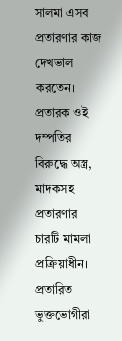সালমা এসব প্রতারণার কাজ দেখভাল করতেন। প্রতারক ওই দম্পতির বিরুদ্ধে অস্ত্র, মাদকসহ প্রতারণার চারটি মামলা প্রক্রিয়াধীন। প্রতারিত ভুক্তভোগীরা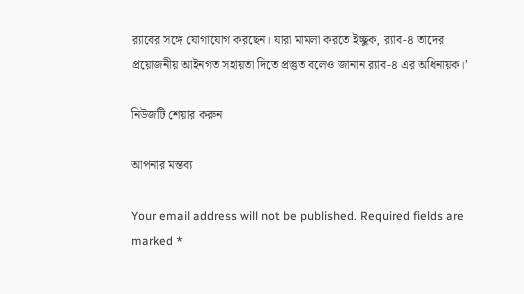র‌্যাবের সঙ্গে যোগাযোগ করছেন। যারা মামলা করতে ইচ্ছুক, র‌্যাব-৪ তাদের প্রয়োজনীয় আইনগত সহায়তা দিতে প্রস্তুত বলেও জানান র‌্যাব-৪ এর অধিনায়ক।’

নিউজটি শেয়ার করুন

আপনার মন্তব্য

Your email address will not be published. Required fields are marked *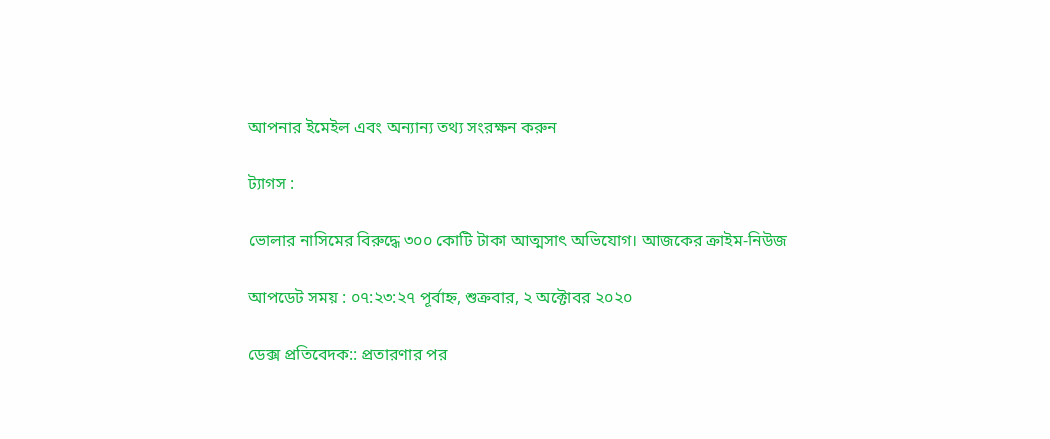আপনার ইমেইল এবং অন্যান্য তথ্য সংরক্ষন করুন

ট্যাগস :

ভোলার নাসিমের বিরুদ্ধে ৩০০ কোটি টাকা আত্মসাৎ অভিযোগ। আজকের ক্রাইম-নিউজ

আপডেট সময় : ০৭:২৩:২৭ পূর্বাহ্ন, শুক্রবার, ২ অক্টোবর ২০২০

ডেক্স প্রতিবেদক:: প্রতারণার পর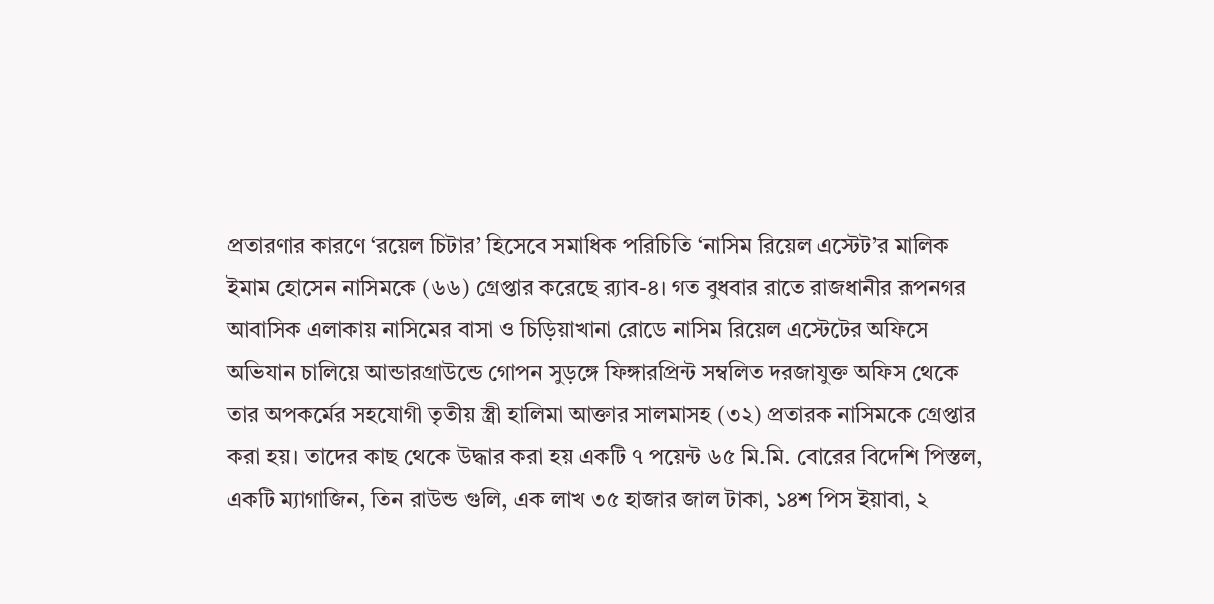প্রতারণার কারণে ‘রয়েল চিটার’ হিসেবে সমাধিক পরিচিতি ‘নাসিম রিয়েল এস্টেট’র মালিক ইমাম হোসেন নাসিমকে (৬৬) গ্রেপ্তার করেছে র‌্যাব-৪। গত বুধবার রাতে রাজধানীর রূপনগর আবাসিক এলাকায় নাসিমের বাসা ও চিড়িয়াখানা রোডে নাসিম রিয়েল এস্টেটের অফিসে অভিযান চালিয়ে আন্ডারগ্রাউন্ডে গোপন সুড়ঙ্গে ফিঙ্গারপ্রিন্ট সম্বলিত দরজাযুক্ত অফিস থেকে তার অপকর্মের সহযোগী তৃতীয় স্ত্রী হালিমা আক্তার সালমাসহ (৩২) প্রতারক নাসিমকে গ্রেপ্তার করা হয়। তাদের কাছ থেকে উদ্ধার করা হয় একটি ৭ পয়েন্ট ৬৫ মি.মি. বোরের বিদেশি পিস্তল, একটি ম্যাগাজিন, তিন রাউন্ড গুলি, এক লাখ ৩৫ হাজার জাল টাকা, ১৪শ পিস ইয়াবা, ২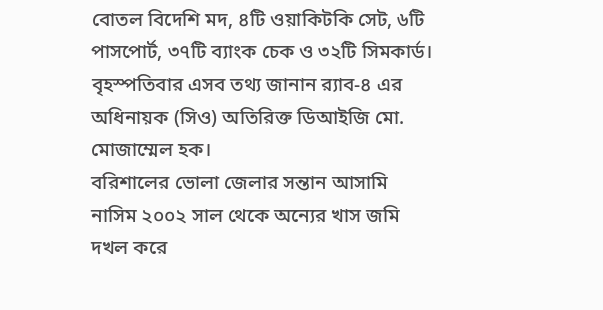বোতল বিদেশি মদ, ৪টি ওয়াকিটকি সেট, ৬টি পাসপোর্ট, ৩৭টি ব্যাংক চেক ও ৩২টি সিমকার্ড। বৃহস্পতিবার এসব তথ্য জানান র‌্যাব-৪ এর অধিনায়ক (সিও) অতিরিক্ত ডিআইজি মো. মোজাম্মেল হক।
বরিশালের ভোলা জেলার সন্তান আসামি নাসিম ২০০২ সাল থেকে অন্যের খাস জমি দখল করে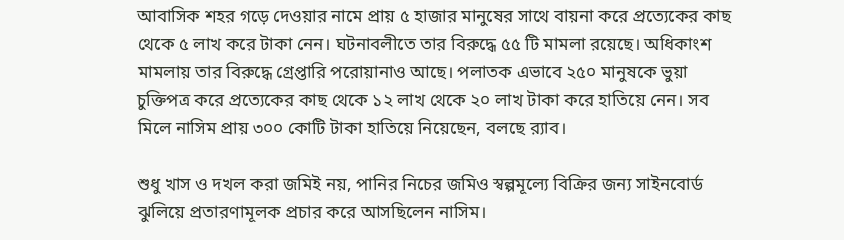আবাসিক শহর গড়ে দেওয়ার নামে প্রায় ৫ হাজার মানুষের সাথে বায়না করে প্রত্যেকের কাছ থেকে ৫ লাখ করে টাকা নেন। ঘটনাবলীতে তার বিরুদ্ধে ৫৫ টি মামলা রয়েছে। অধিকাংশ মামলায় তার বিরুদ্ধে গ্রেপ্তারি পরোয়ানাও আছে। পলাতক এভাবে ২৫০ মানুষকে ভুয়া চুক্তিপত্র করে প্রত্যেকের কাছ থেকে ১২ লাখ থেকে ২০ লাখ টাকা করে হাতিয়ে নেন। সব মিলে নাসিম প্রায় ৩০০ কোটি টাকা হাতিয়ে নিয়েছেন, বলছে র‌্যাব।

শুধু খাস ও দখল করা জমিই নয়, পানির নিচের জমিও স্বল্পমূল্যে বিক্রির জন্য সাইনবোর্ড ঝুলিয়ে প্রতারণামূলক প্রচার করে আসছিলেন নাসিম।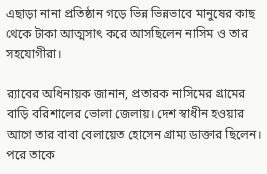এছাড়া নানা প্রতিষ্ঠান গড়ে ভিন্ন ভিন্নভাবে মানুষের কাছ থেকে টাকা আত্মসাৎ করে আসছিলেন নাসিম ও তার সহযোগীরা।

র‌্যাবের অধিনায়ক জানান, প্রতারক নাসিমের গ্রামের বাড়ি বরিশালের ভোলা জেলায়। দেশ স্বাধীন হওয়ার আগে তার বাবা বেলায়েত হোসেন গ্রাম্য ডাক্তার ছিলেন। পরে তাকে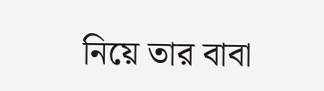নিয়ে তার বাবা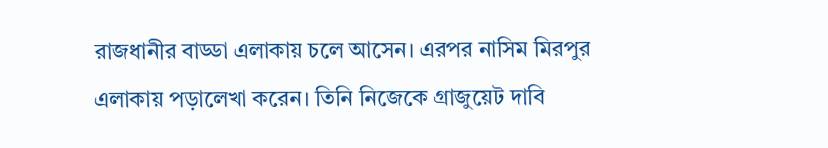রাজধানীর বাড্ডা এলাকায় চলে আসেন। এরপর নাসিম মিরপুর এলাকায় পড়ালেখা করেন। তিনি নিজেকে গ্রাজুয়েট দাবি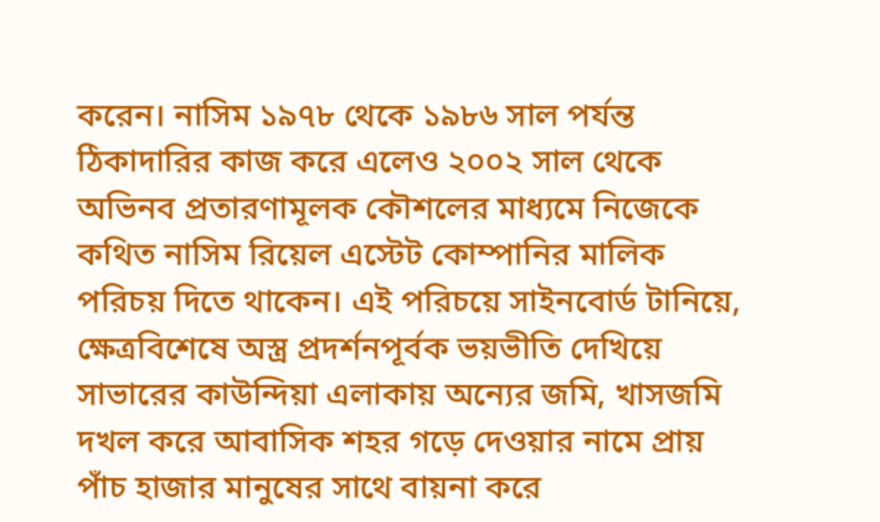করেন। নাসিম ১৯৭৮ থেকে ১৯৮৬ সাল পর্যন্ত ঠিকাদারির কাজ করে এলেও ২০০২ সাল থেকে অভিনব প্রতারণামূলক কৌশলের মাধ্যমে নিজেকে কথিত নাসিম রিয়েল এস্টেট কোম্পানির মালিক পরিচয় দিতে থাকেন। এই পরিচয়ে সাইনবোর্ড টানিয়ে, ক্ষেত্রবিশেষে অস্ত্র প্রদর্শনপূর্বক ভয়ভীতি দেখিয়ে সাভারের কাউন্দিয়া এলাকায় অন্যের জমি, খাসজমি দখল করে আবাসিক শহর গড়ে দেওয়ার নামে প্রায় পাঁচ হাজার মানুষের সাথে বায়না করে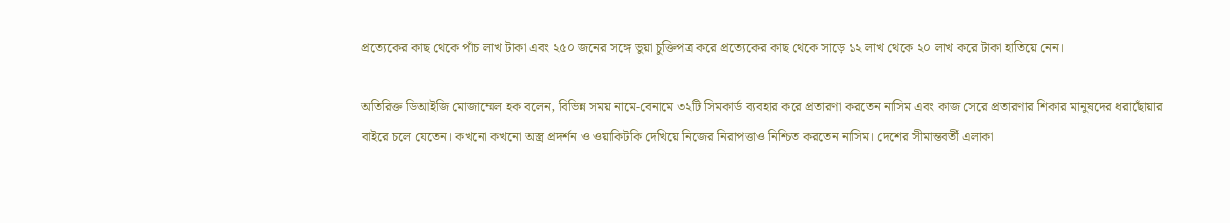প্রত্যেকের কাছ থেকে পাঁচ লাখ টাকা এবং ২৫০ জনের সঙ্গে ভুয়া চুক্তিপত্র করে প্রত্যেকের কাছ থেকে সাড়ে ১২ লাখ থেকে ২০ লাখ করে টাকা হাতিয়ে নেন।

অতিরিক্ত ডিআইজি মোজাম্মেল হক বলেন, বিভিন্ন সময় নামে-বেনামে ৩২টি সিমকার্ড ব্যবহার করে প্রতারণা করতেন নাসিম এবং কাজ সেরে প্রতারণার শিকার মানুষদের ধরাছোঁয়ার বাইরে চলে যেতেন। কখনো কখনো অস্ত্র প্রদর্শন ও ওয়াকিটকি দেখিয়ে নিজের নিরাপত্তাও নিশ্চিত করতেন নাসিম। দেশের সীমান্তবর্তী এলাকা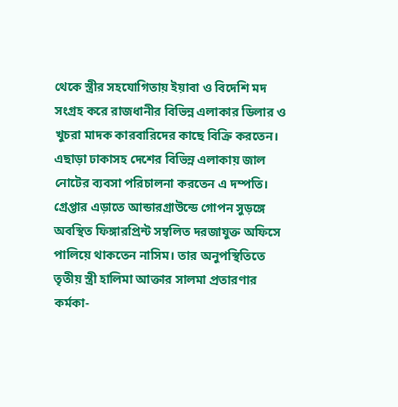থেকে স্ত্রীর সহযোগিতায় ইয়াবা ও বিদেশি মদ সংগ্রহ করে রাজধানীর বিভিন্ন এলাকার ডিলার ও খুচরা মাদক কারবারিদের কাছে বিক্রি করতেন। এছাড়া ঢাকাসহ দেশের বিভিন্ন এলাকায় জাল নোটের ব্যবসা পরিচালনা করতেন এ দম্পতি। গ্রেপ্তার এড়াতে আন্ডারগ্রাউন্ডে গোপন সুড়ঙ্গে অবস্থিত ফিঙ্গারপ্রিন্ট সম্বলিত দরজাযুক্ত অফিসে পালিয়ে থাকতেন নাসিম। তার অনুপস্থিতিতে তৃতীয় স্ত্রী হালিমা আক্তার সালমা প্রতারণার কর্মকা-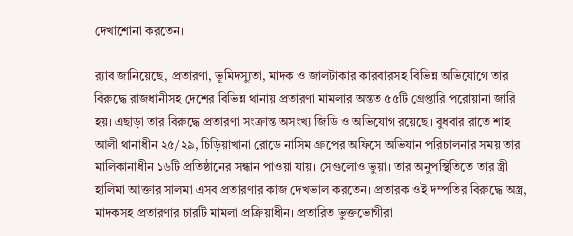দেখাশোনা করতেন।

র‌্যাব জানিয়েছে, প্রতারণা, ভূমিদস্যুতা, মাদক ও জালটাকার কারবারসহ বিভিন্ন অভিযোগে তার বিরুদ্ধে রাজধানীসহ দেশের বিভিন্ন থানায় প্রতারণা মামলার অন্তত ৫৫টি গ্রেপ্তারি পরোয়ানা জারি হয়। এছাড়া তার বিরুদ্ধে প্রতারণা সংক্রান্ত অসংখ্য জিডি ও অভিযোগ রয়েছে। বুধবার রাতে শাহ আলী থানাধীন ২৫/২৯, চিড়িয়াখানা রোডে নাসিম গ্রুপের অফিসে অভিযান পরিচালনার সময় তার মালিকানাধীন ১৬টি প্রতিষ্ঠানের সন্ধান পাওয়া যায়। সেগুলোও ভুয়া। তার অনুপস্থিতিতে তার স্ত্রী হালিমা আক্তার সালমা এসব প্রতারণার কাজ দেখভাল করতেন। প্রতারক ওই দম্পতির বিরুদ্ধে অস্ত্র, মাদকসহ প্রতারণার চারটি মামলা প্রক্রিয়াধীন। প্রতারিত ভুক্তভোগীরা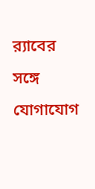র‌্যাবের সঙ্গে যোগাযোগ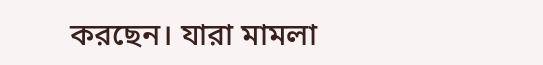করছেন। যারা মামলা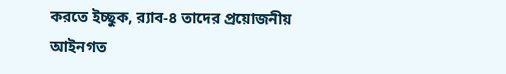করতে ইচ্ছুক, র‌্যাব-৪ তাদের প্রয়োজনীয় আইনগত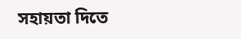সহায়তা দিতে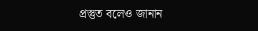প্রস্তুত বলেও জানান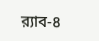র‌্যাব-৪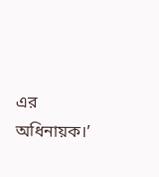এর অধিনায়ক।’